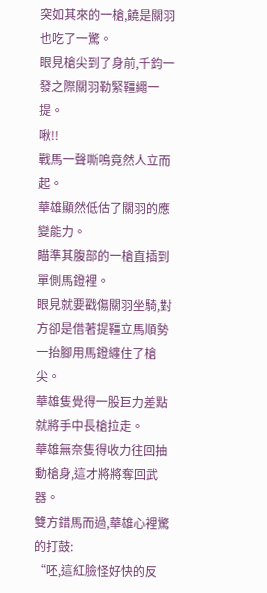突如其來的一槍,饒是關羽也吃了一驚。
眼見槍尖到了身前,千鈞一發之際關羽勒緊韁繩一提。
啾!!
戰馬一聲嘶鳴竟然人立而起。
華雄顯然低估了關羽的應變能力。
瞄準其腹部的一槍直插到單側馬鐙裡。
眼見就要戳傷關羽坐騎,對方卻是借著提韁立馬順勢一抬腳用馬鐙纏住了槍尖。
華雄隻覺得一股巨力差點就將手中長槍拉走。
華雄無奈隻得收力往回抽動槍身,這才將將奪回武器。
雙方錯馬而過,華雄心裡驚的打鼓:
“呸,這紅臉怪好快的反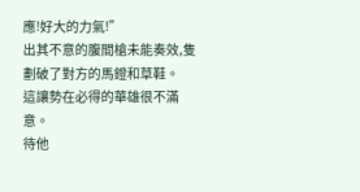應!好大的力氣!”
出其不意的腹間槍未能奏效,隻劃破了對方的馬鐙和草鞋。
這讓勢在必得的華雄很不滿意。
待他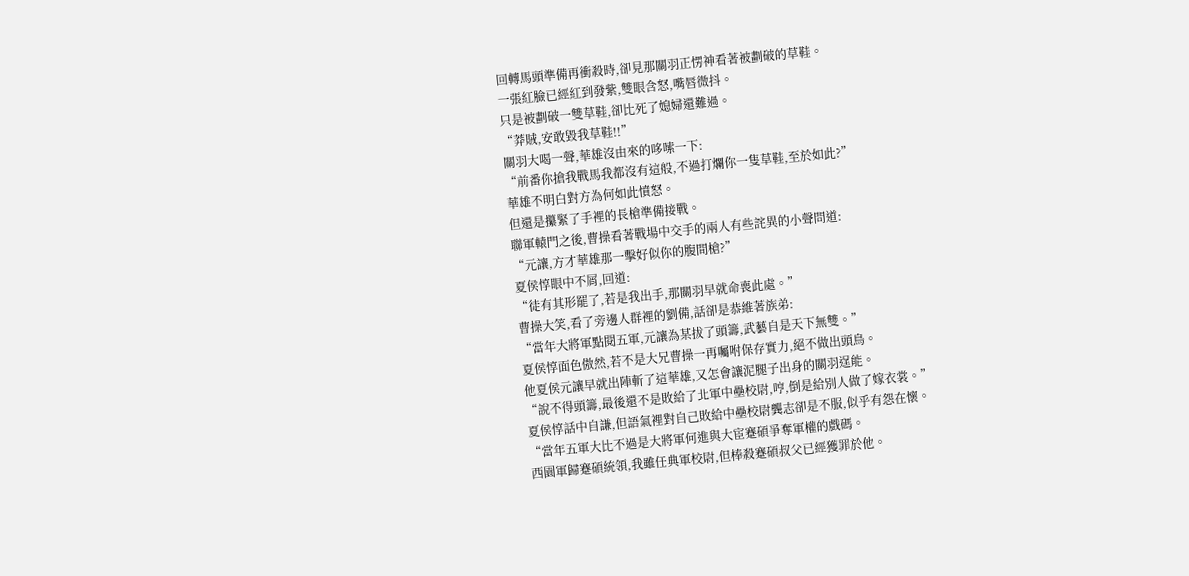回轉馬頭準備再衝殺時,卻見那關羽正愣神看著被劃破的草鞋。
一張紅臉已經紅到發紫,雙眼含怒,嘴唇微抖。
只是被劃破一雙草鞋,卻比死了媳婦還難過。
“莽賊,安敢毀我草鞋!!”
關羽大喝一聲,華雄沒由來的哆嗦一下:
“前番你搶我戰馬我都沒有這般,不過打爛你一隻草鞋,至於如此?”
華雄不明白對方為何如此憤怒。
但還是攥緊了手裡的長槍準備接戰。
聯軍轅門之後,曹操看著戰場中交手的兩人有些詫異的小聲問道:
“元讓,方才華雄那一擊好似你的腹間槍?”
夏侯惇眼中不屑,回道:
“徒有其形罷了,若是我出手,那關羽早就命喪此處。”
曹操大笑,看了旁邊人群裡的劉備,話卻是恭維著族弟:
“當年大將軍點閱五軍,元讓為某拔了頭籌,武藝自是天下無雙。”
夏侯惇面色傲然,若不是大兄曹操一再囑咐保存實力,絕不做出頭鳥。
他夏侯元讓早就出陣斬了這華雄,又怎會讓泥腿子出身的關羽逞能。
“說不得頭籌,最後還不是敗給了北軍中壘校尉,哼,倒是給別人做了嫁衣裳。”
夏侯惇話中自謙,但語氣裡對自己敗給中壘校尉龔志卻是不服,似乎有怨在懷。
“當年五軍大比不過是大將軍何進與大宦蹇碩爭奪軍權的戲碼。
西園軍歸蹇碩統領,我雖任典軍校尉,但棒殺蹇碩叔父已經獲罪於他。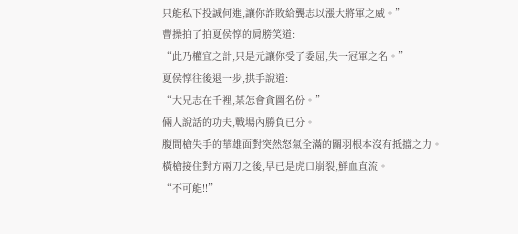只能私下投誠何進,讓你詐敗給龔志以漲大將軍之威。”
曹操拍了拍夏侯惇的肩膀笑道:
“此乃權宜之計,只是元讓你受了委屈,失一冠軍之名。”
夏侯惇往後退一步,拱手說道:
“大兄志在千裡,某怎會貪圖名份。”
倆人說話的功夫,戰場內勝負已分。
腹間槍失手的華雄面對突然怒氣全滿的關羽根本沒有抵擋之力。
橫槍接住對方兩刀之後,早已是虎口崩裂,鮮血直流。
“不可能!!”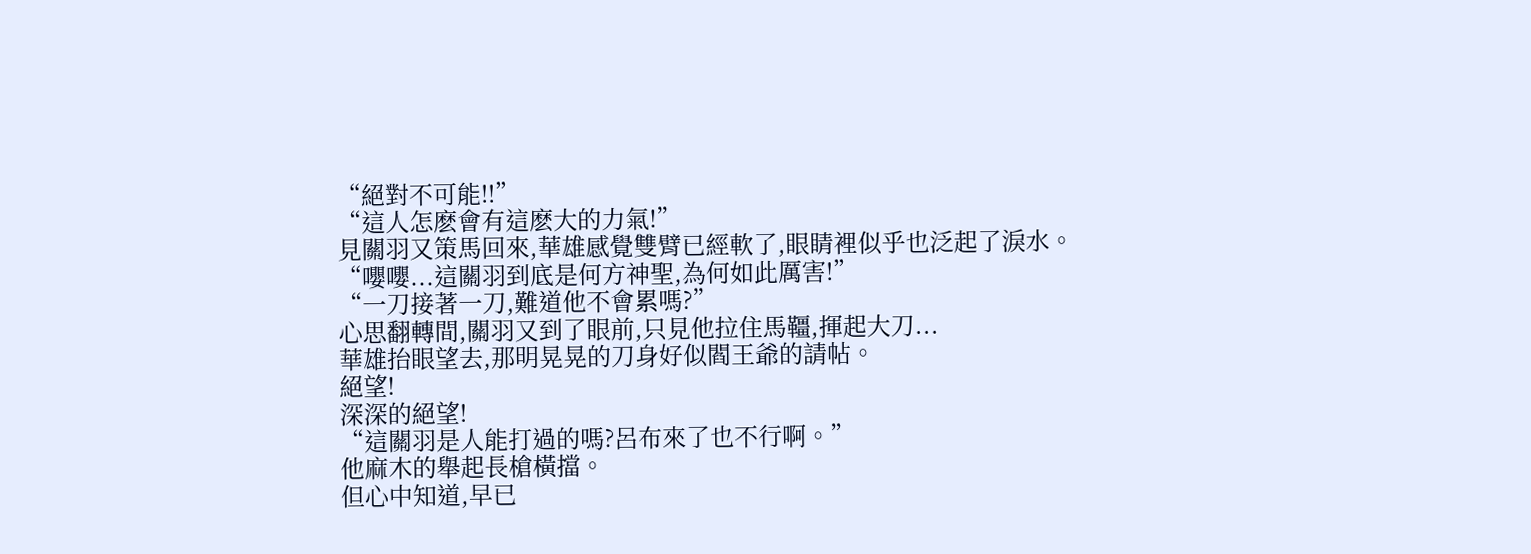“絕對不可能!!”
“這人怎麽會有這麽大的力氣!”
見關羽又策馬回來,華雄感覺雙臂已經軟了,眼睛裡似乎也泛起了淚水。
“嚶嚶...這關羽到底是何方神聖,為何如此厲害!”
“一刀接著一刀,難道他不會累嗎?”
心思翻轉間,關羽又到了眼前,只見他拉住馬韁,揮起大刀...
華雄抬眼望去,那明晃晃的刀身好似閻王爺的請帖。
絕望!
深深的絕望!
“這關羽是人能打過的嗎?呂布來了也不行啊。”
他麻木的舉起長槍橫擋。
但心中知道,早已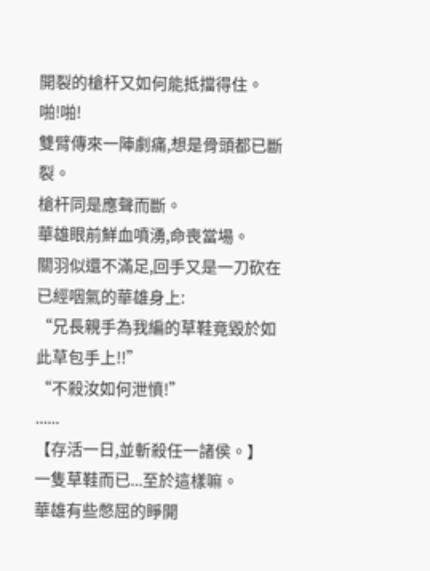開裂的槍杆又如何能抵擋得住。
啪!啪!
雙臂傳來一陣劇痛,想是骨頭都已斷裂。
槍杆同是應聲而斷。
華雄眼前鮮血噴湧,命喪當場。
關羽似還不滿足,回手又是一刀砍在已經咽氣的華雄身上:
“兄長親手為我編的草鞋竟毀於如此草包手上!!”
“不殺汝如何泄憤!”
......
【存活一日,並斬殺任一諸侯。】
一隻草鞋而已...至於這樣嘛。
華雄有些憋屈的睜開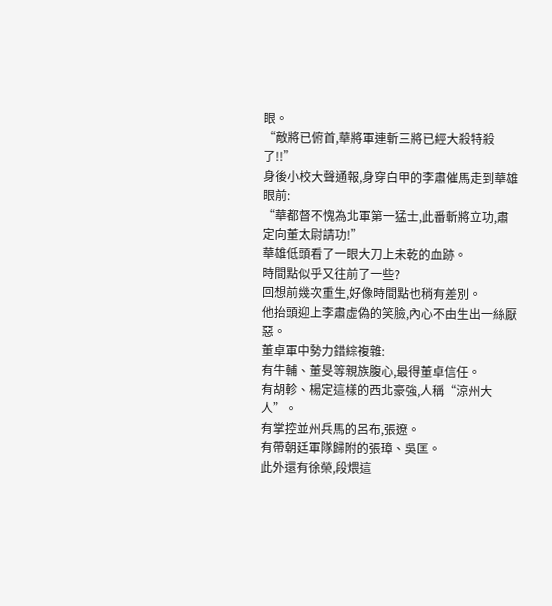眼。
“敵將已俯首,華將軍連斬三將已經大殺特殺了!!”
身後小校大聲通報,身穿白甲的李肅催馬走到華雄眼前:
“華都督不愧為北軍第一猛士,此番斬將立功,肅定向董太尉請功!”
華雄低頭看了一眼大刀上未乾的血跡。
時間點似乎又往前了一些?
回想前幾次重生,好像時間點也稍有差別。
他抬頭迎上李肅虛偽的笑臉,內心不由生出一絲厭惡。
董卓軍中勢力錯綜複雜:
有牛輔、董旻等親族腹心,最得董卓信任。
有胡軫、楊定這樣的西北豪強,人稱“涼州大人”。
有掌控並州兵馬的呂布,張遼。
有帶朝廷軍隊歸附的張璋、吳匡。
此外還有徐榮,段煨這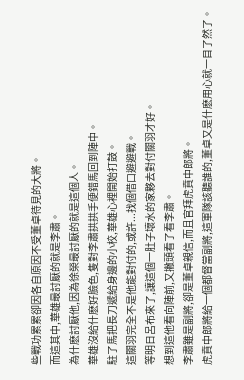些戰功累累卻因各自原因不受董卓待見的大將。
而這其中,華雄最討厭的就是李肅。
為什麽討厭他,因為徐榮最討厭的就是這個人。
華雄沒給什麽好臉色,隻對李肅拱拱手便錯馬回到陣中。
駐了馬把長刀遞給身邊的小校,華雄心裡開始打鼓。
這關羽完全不是他能對付的,或許...找個借口避避戰。
等明日呂布來了,讓這個一肚子壞水的家夥去對付關羽才好。
想到這他看向陣前,又撇頭看了看李肅。
李肅雖是副將,卻是董卓親信,而且官拜虎賁中郎將。
虎賁中郎將給一個都督當副將,這軍隊該聽誰的,董卓又是什麽用心就一目了然了。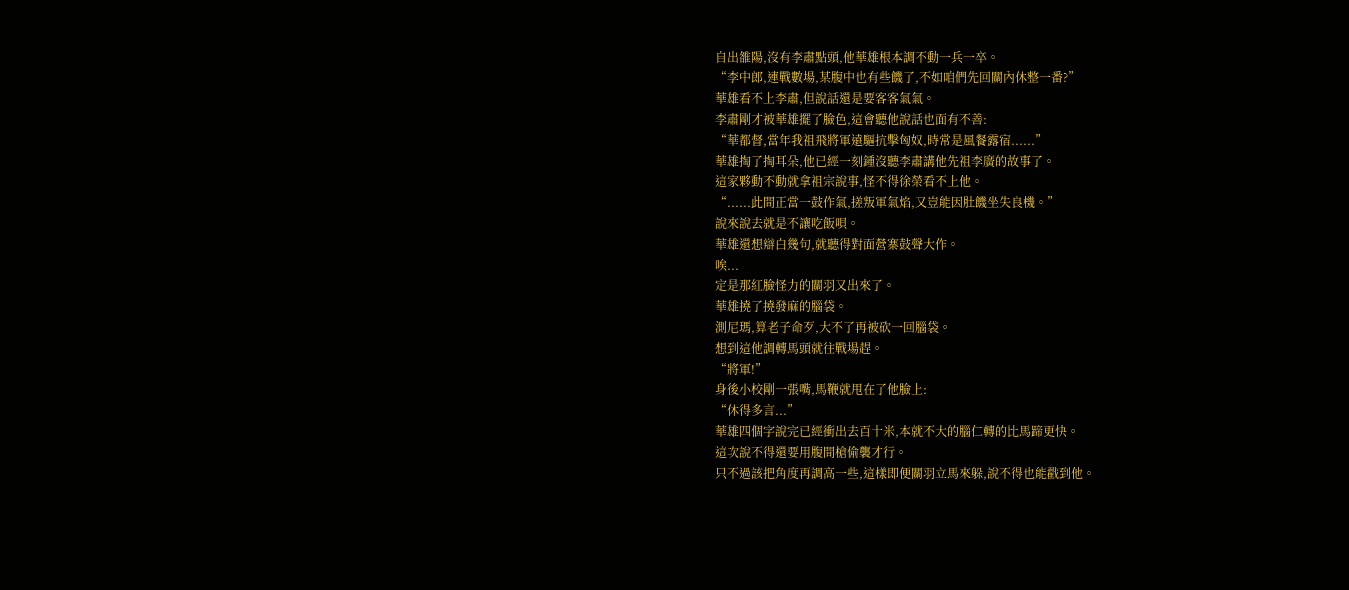自出雒陽,沒有李肅點頭,他華雄根本調不動一兵一卒。
“李中郎,連戰數場,某腹中也有些饑了,不如咱們先回關內休整一番?”
華雄看不上李肅,但說話還是要客客氣氣。
李肅剛才被華雄擺了臉色,這會聽他說話也面有不善:
“華都督,當年我祖飛將軍遠驅抗擊匈奴,時常是風餐露宿......”
華雄掏了掏耳朵,他已經一刻鍾沒聽李肅講他先祖李廣的故事了。
這家夥動不動就拿祖宗說事,怪不得徐榮看不上他。
“......此間正當一鼓作氣,搓叛軍氣焰,又豈能因肚饑坐失良機。”
說來說去就是不讓吃飯唄。
華雄還想辯白幾句,就聽得對面營寨鼓聲大作。
唉...
定是那紅臉怪力的關羽又出來了。
華雄撓了撓發麻的腦袋。
測尼瑪,算老子命歹,大不了再被砍一回腦袋。
想到這他調轉馬頭就往戰場趕。
“將軍!”
身後小校剛一張嘴,馬鞭就甩在了他臉上:
“休得多言...”
華雄四個字說完已經衝出去百十米,本就不大的腦仁轉的比馬蹄更快。
這次說不得還要用腹間槍偷襲才行。
只不過該把角度再調高一些,這樣即便關羽立馬來躲,說不得也能戳到他。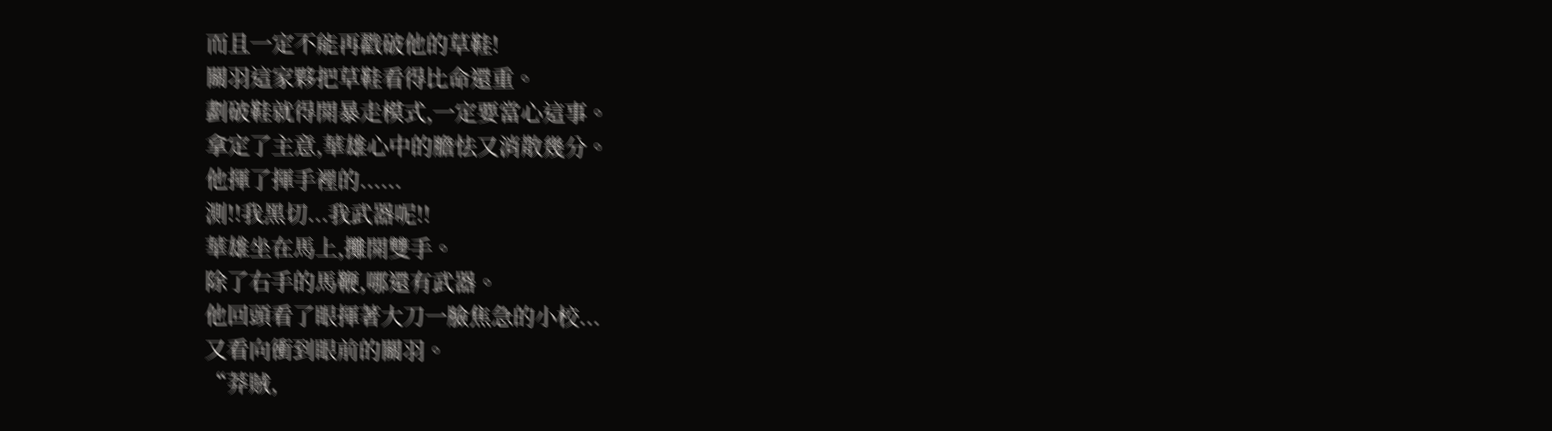而且一定不能再戳破他的草鞋!
關羽這家夥把草鞋看得比命還重。
劃破鞋就得開暴走模式,一定要當心這事。
拿定了主意,華雄心中的膽怯又消散幾分。
他揮了揮手裡的......
測!!我黑切...我武器呢!!
華雄坐在馬上,攤開雙手。
除了右手的馬鞭,哪還有武器。
他回頭看了眼揮著大刀一臉焦急的小校...
又看向衝到眼前的關羽。
“莽賊,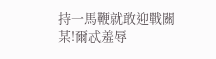持一馬鞭就敢迎戰關某!爾忒羞辱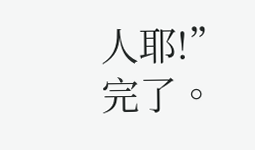人耶!”
完了。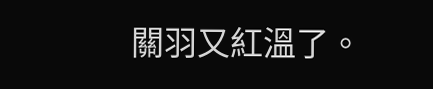關羽又紅溫了。